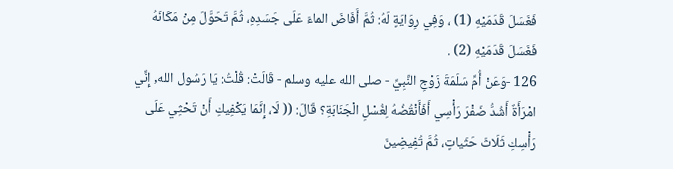فَغَسَلَ قَدَمَيْهِ (1) ، وَفِي رِوَايَةٍ لَهُ: ثُمَّ أَفَاضَ الماءَ عَلَى جَسَدِهِ، ثُمَّ تَحَوَّلَ مِنْ مَكَانَهُ فَغَسَلَ قَدَمَيْهِ (2) .
126 -وَعَنْ أُمِّ سَلَمَةَ زَوْجِ النَّبِيِّ - صلى الله عليه وسلم - قَالَتْ: قُلْتُ: يَا رَسُول الله, إِنِّي امْرَأَةٌ أَشُدُّ ضَفْرَ رَأْسِي أَفَأَنْقُضُهُ لِغُسْلِ الْجَنَابَةِ؟ قَالَ: (( لَا، إِنَّمَا يَكْفِيكِ أَنْ تَحْثِي عَلَى رَأْسِكِ ثَلَاثَ حَثَياتٍ، ثُمَّ تُفِيضِينَ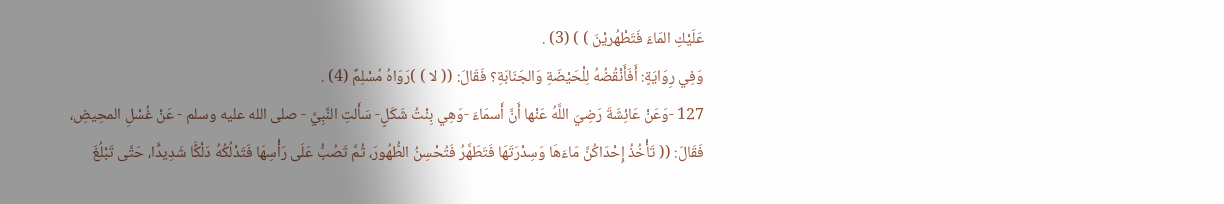عَلَيْكِ المَاءَ فَتَطْهُريْنَ ) ) (3) .
وَفِي رِوَايَةٍ: أَفَأَنْقُضُهُ لِلْحَيْضَةِ وَالجَنَابَةِ؟ فَقَالَ: (( لا ) )رَوَاهُ مُسْلِمٌ (4) .
127 -وَعَنْ عَائِشَةَ رَضِيَ اللَّهُ عَنْها أَنَّ أَسمَاءَ -وَهِي بِنْتُ شَكَلٍ- سَأَلتِ النَّبِيَّ - صلى الله عليه وسلم - عَنْ غُسْلِ المحِيضِ، فَقَالَ: (( تَأْخُذُ إِحْدَاكُنَّ مَاءَهَا وَسِدْرَتَهَا فَتَطَهَّرُ فَتُحْسِنُ الطُّهُورَ، ثُمَّ تَصُبُّ عَلَى رَأْسِهَا فَتَدْلُكُهُ دَلْكًَا شَدِيدًَا، حَتَّى تَبْلُغَ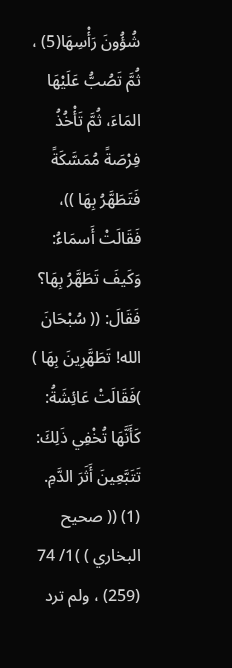شُؤُونَ رَأْسِهَا(5) ، ثُمَّ تَصُبُّ عَلَيْهَا المَاءَ، ثُمَّ تَأْخُذُ فِرْصَةً مُمَسَّكَةً فَتَطَهَّرُ بِهَا ))، فَقَالَتْ أَسمَاءُ: وَكَيفَ تَطَهَّرُ بِهَا؟ فَقَالَ: (( سُبْحَانَ الله! تَطَهَّرِينَ بِهَا ) )فَقَالَتْ عَائِشَةُ: كَأَنَّهَا تُخْفِي ذَلِكَ: تَتَبَّعِينَ أَثَرَ الدَّمِ.
(1) (( صحيح البخاري ) )1/ 74 (259) ، ولم ترد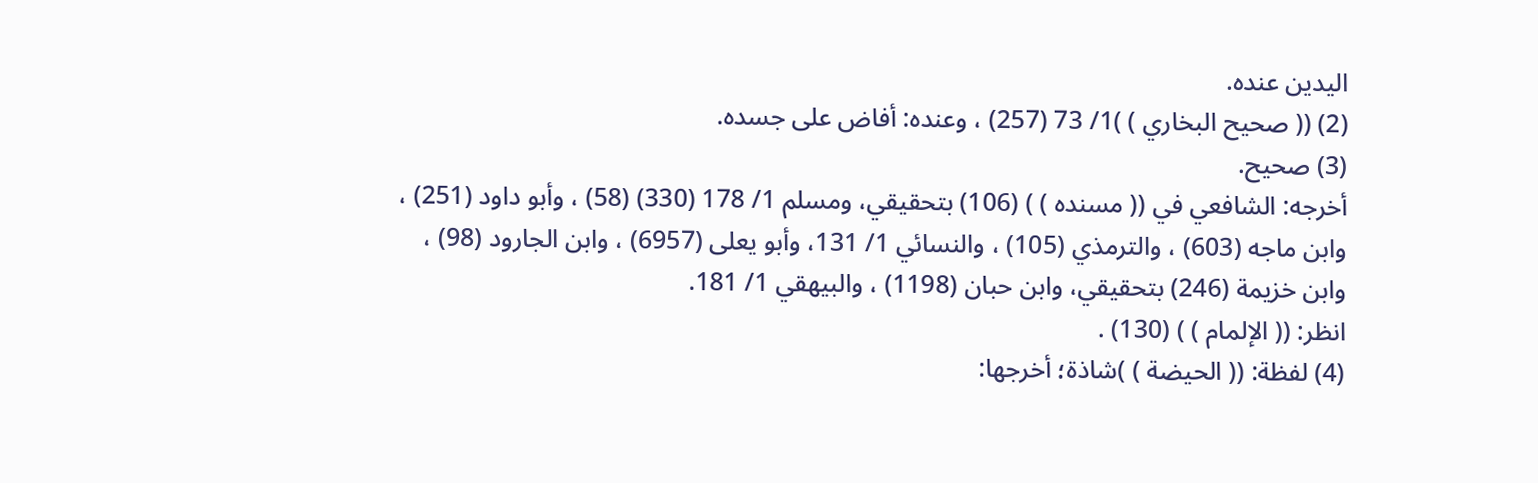اليدين عنده.
(2) (( صحيح البخاري ) )1/ 73 (257) ، وعنده: أفاض على جسده.
(3) صحيح.
أخرجه: الشافعي في (( مسنده ) ) (106) بتحقيقي، ومسلم 1/ 178 (330) (58) ، وأبو داود (251) ، وابن ماجه (603) ، والترمذي (105) ، والنسائي 1/ 131، وأبو يعلى (6957) ، وابن الجارود (98) ، وابن خزيمة (246) بتحقيقي، وابن حبان (1198) ، والبيهقي 1/ 181.
انظر: (( الإلمام ) ) (130) .
(4) لفظة: (( الحيضة ) )شاذة؛ أخرجها: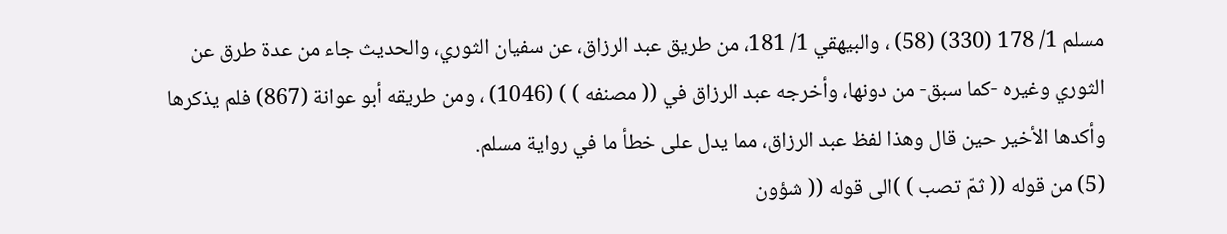مسلم 1/ 178 (330) (58) ، والبيهقي 1/ 181، من طريق عبد الرزاق، عن سفيان الثوري، والحديث جاء من عدة طرق عن الثوري وغيره -كما سبق- من دونها، وأخرجه عبد الرزاق في (( مصنفه ) ) (1046) ، ومن طريقه أبو عوانة (867) فلم يذكرها وأكدها الأخير حين قال وهذا لفظ عبد الرزاق، مما يدل على خطأ ما في رواية مسلم.
(5) من قوله (( ثمّ تصب ) )الى قوله (( شؤون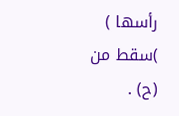رأسها ) )سقط من (ح) .